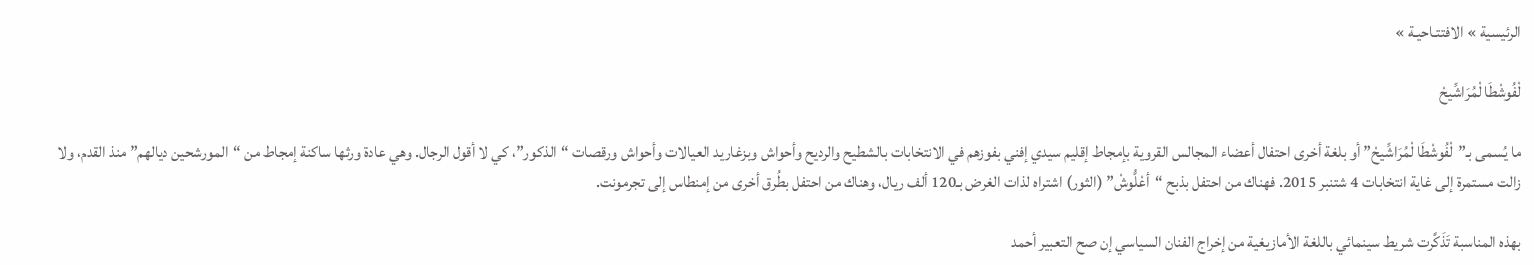الرئيسية » الافتتـاحيـة »

لْفُوشْطَا لْمُرَاشِّيحْ

ما يُسمى بـ”لْفُوشْطَا لْمُرَاشِّيحْ” أو بلغة أخرى احتفال أعضاء المجالس القروية بإمجاط إقليم سيدي إفني بفوزهم في الانتخابات بالشطيح والرديح وأحواش وبزغاريد العيالات وأحواش ورقصات “الذكور”، كي لا أقول الرجال. وهي عادة ورثها ساكنة إمجاط من “المورشحين ديالهم” منذ القدم، ولا زالت مستمرة إلى غاية انتخابات 4 شتنبر 2015. فهناك من احتفل بذبح “أعْلُّوشْ” (الثور) اشتراه لذات الغرض بـ120 ألف ريال، وهناك من احتفل بطُرق أخرى من إمنطاس إلى تجرمونت.

بهذه المناسبة تَذَكَّرت شريط سينمائي باللغة الأمازيغية من إخراج الفنان السياسي إن صح التعبير أحمد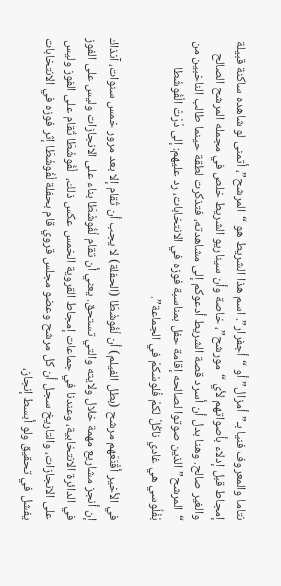نتاما والمعروف فنيا بـ”أمزال” أو “أجفرار”. اسم هذا الشريط هو “المرشح”، أتمنى لو شاهده ساكنة قبيلة إمجاط قبل إدلاء بأصواتهم لأي “مورشح”، خاصة وأن سيناريو الشريط خلص في مجمله المرشح الصالح والغير صالح. وهنا بدل أن أسرد قصة الشريط أدعوكم إلى مشاهدته، فتذكرت لطقة حينما طالب الناخبين من “المرشح” الذين صوتوا لصالحه إقامة حفل بمناسبة فوزه في الانتخابات، رد عليهم: إلى دْرْتْ الْفُوشْطا بْفْلُوسي هي غادي ناكْلْ لكمْ فْلوسْكمْ في الجماعة”.

في الأخير أقْنَعَهم مرشح (بطل الفيلم) أن لْفُوشْطَا (الحفلة) لا يجب أن تُقام إلا بعد مرور خمس سنوات، آنذاك إن أنجز مشاريع مهمة خلال ولايته والتي تستحق. يعني أن تقام لْفُوشْطَا بناء على الانجازات وليس على الفوز في الدائرة الانتخابية، وعندنا في جماعات إمجاط القروية الخمس عكس ذلك،  لْفُوشْطَا تُقام على الفوز وليس على الانجازات، والتاريخ سجل أن كل مرشح وعضو مجلس قروي قام بحفلة لْفُوشْطَا إثر فوزه في الانتخابات يفشل في تحقيق ولو أبسط إنجاز،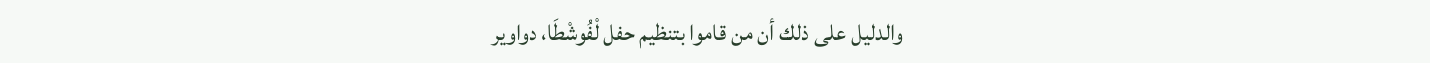والدليل على ذلك أن من قاموا بتنظيم حفل لْفُوشْطَا، دواوير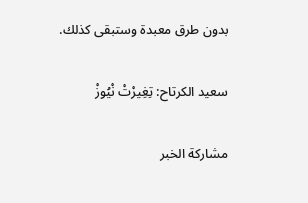بدون طرق معبدة وستبقى كذلك.

سعيد الكرتاح: تِغِيرْتْ نْيُوزْ

مشاركة الخبر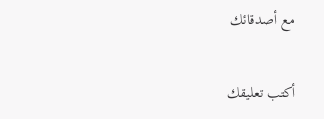مع أصدقائك

أكتب تعليقك